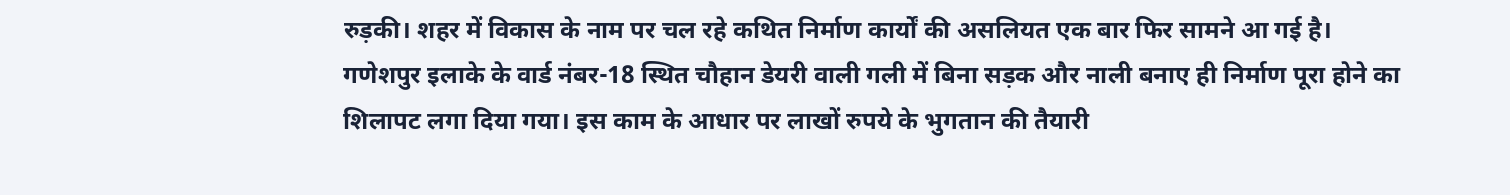रुड़की। शहर में विकास के नाम पर चल रहे कथित निर्माण कार्यों की असलियत एक बार फिर सामने आ गई है। गणेशपुर इलाके के वार्ड नंबर-18 स्थित चौहान डेयरी वाली गली में बिना सड़क और नाली बनाए ही निर्माण पूरा होने का शिलापट लगा दिया गया। इस काम के आधार पर लाखों रुपये के भुगतान की तैयारी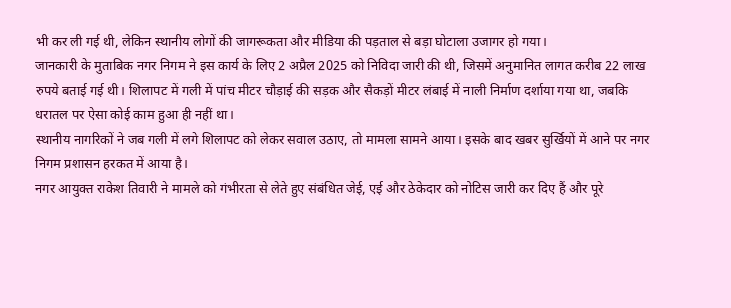भी कर ली गई थी, लेकिन स्थानीय लोगों की जागरूकता और मीडिया की पड़ताल से बड़ा घोटाला उजागर हो गया।
जानकारी के मुताबिक नगर निगम ने इस कार्य के लिए 2 अप्रैल 2025 को निविदा जारी की थी, जिसमें अनुमानित लागत करीब 22 लाख रुपये बताई गई थी। शिलापट में गली में पांच मीटर चौड़ाई की सड़क और सैकड़ों मीटर लंबाई में नाली निर्माण दर्शाया गया था, जबकि धरातल पर ऐसा कोई काम हुआ ही नहीं था।
स्थानीय नागरिकों ने जब गली में लगे शिलापट को लेकर सवाल उठाए, तो मामला सामने आया। इसके बाद खबर सुर्खियों में आने पर नगर निगम प्रशासन हरकत में आया है।
नगर आयुक्त राकेश तिवारी ने मामले को गंभीरता से लेते हुए संबंधित जेई, एई और ठेकेदार को नोटिस जारी कर दिए हैं और पूरे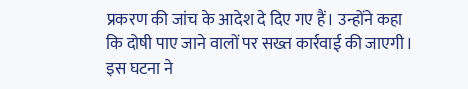प्रकरण की जांच के आदेश दे दिए गए हैं। उन्होंने कहा कि दोषी पाए जाने वालों पर सख्त कार्रवाई की जाएगी।
इस घटना ने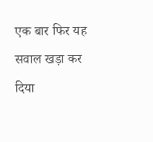एक बार फिर यह सवाल खड़ा कर दिया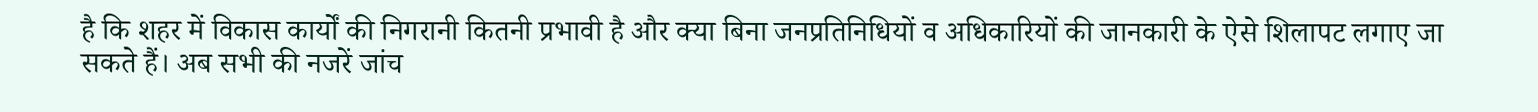है कि शहर में विकास कार्यों की निगरानी कितनी प्रभावी है और क्या बिना जनप्रतिनिधियों व अधिकारियों की जानकारी के ऐसे शिलापट लगाए जा सकते हैं। अब सभी की नजरें जांच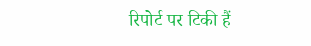रिपोर्ट पर टिकी हैं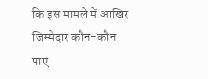कि इस मामले में आखिर जिम्मेदार कौन-कौन पाए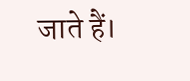जाते हैं।